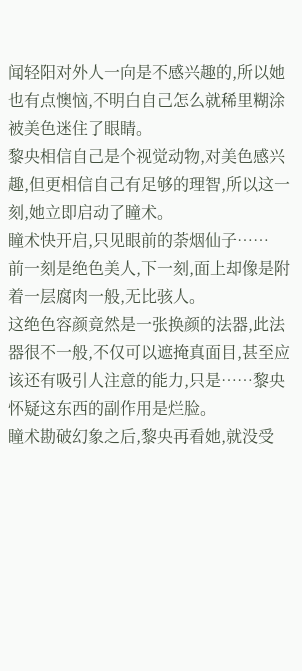闻轻阳对外人一向是不感兴趣的,所以她也有点懊恼,不明白自己怎么就稀里糊涂被美色迷住了眼睛。
黎央相信自己是个视觉动物,对美色感兴趣,但更相信自己有足够的理智,所以这一刻,她立即启动了瞳术。
瞳术快开启,只见眼前的荼烟仙子……
前一刻是绝色美人,下一刻,面上却像是附着一层腐肉一般,无比骇人。
这绝色容颜竟然是一张换颜的法器,此法器很不一般,不仅可以遮掩真面目,甚至应该还有吸引人注意的能力,只是……黎央怀疑这东西的副作用是烂脸。
瞳术勘破幻象之后,黎央再看她,就没受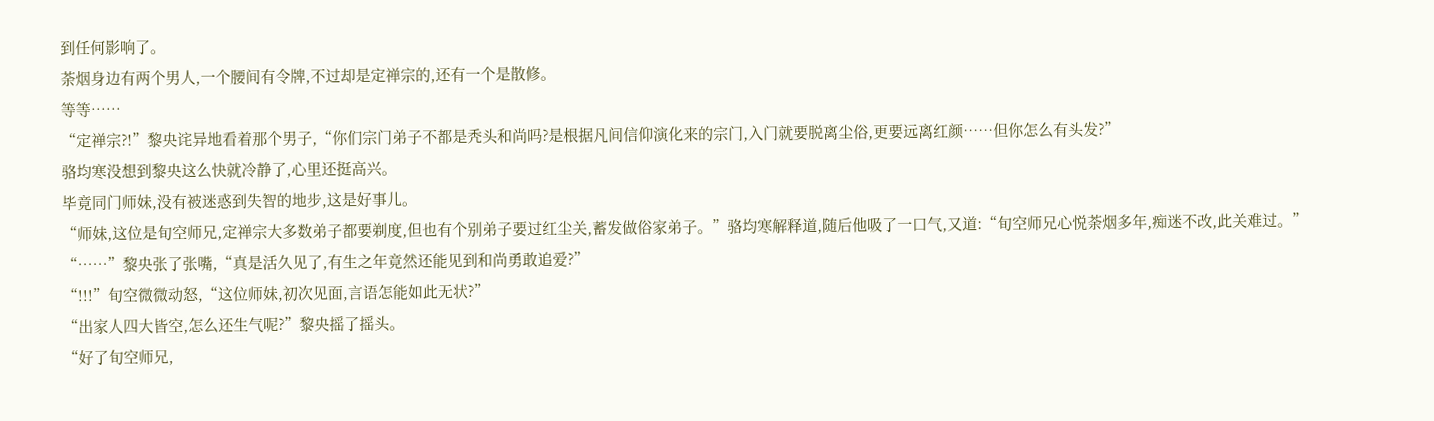到任何影响了。
荼烟身边有两个男人,一个腰间有令牌,不过却是定禅宗的,还有一个是散修。
等等……
“定禅宗?!”黎央诧异地看着那个男子,“你们宗门弟子不都是秃头和尚吗?是根据凡间信仰演化来的宗门,入门就要脱离尘俗,更要远离红颜……但你怎么有头发?”
骆均寒没想到黎央这么快就冷静了,心里还挺高兴。
毕竟同门师妹,没有被迷惑到失智的地步,这是好事儿。
“师妹,这位是旬空师兄,定禅宗大多数弟子都要剃度,但也有个别弟子要过红尘关,蓄发做俗家弟子。”骆均寒解释道,随后他吸了一口气,又道:“旬空师兄心悦荼烟多年,痴迷不改,此关难过。”
“……”黎央张了张嘴,“真是活久见了,有生之年竟然还能见到和尚勇敢追爱?”
“!!!”旬空微微动怒,“这位师妹,初次见面,言语怎能如此无状?”
“出家人四大皆空,怎么还生气呢?”黎央摇了摇头。
“好了旬空师兄,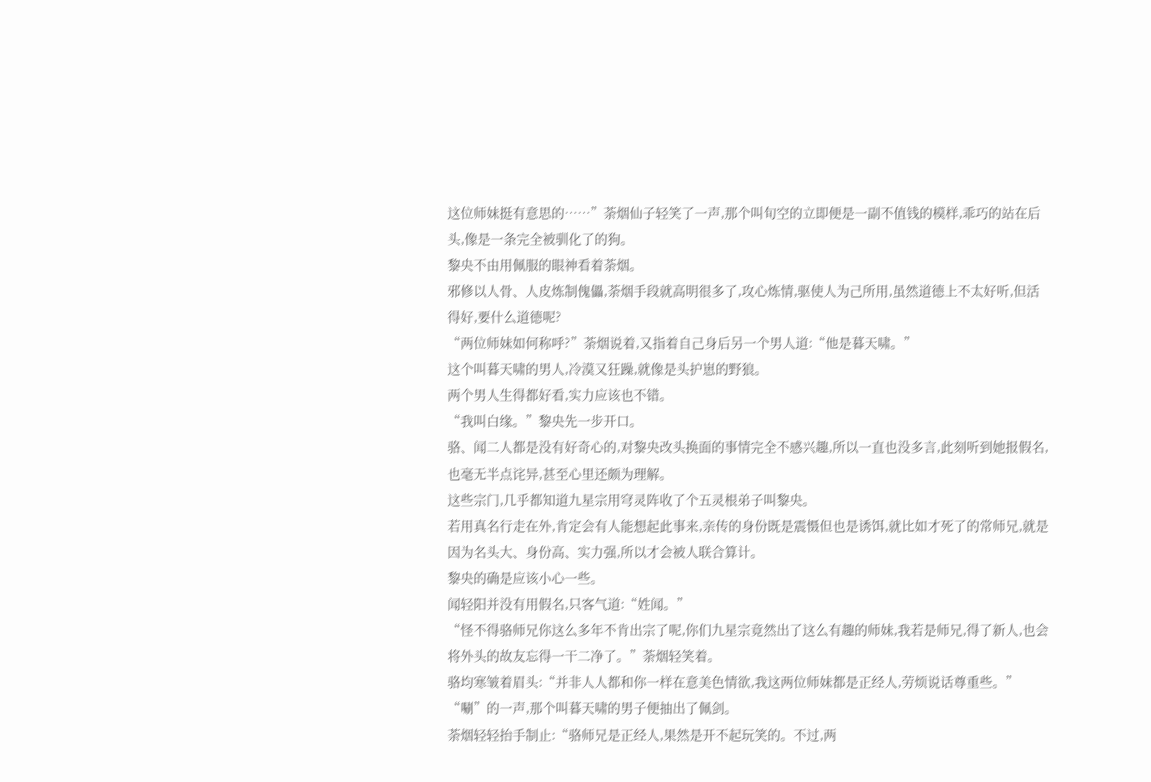这位师妹挺有意思的……”荼烟仙子轻笑了一声,那个叫旬空的立即便是一副不值钱的模样,乖巧的站在后头,像是一条完全被驯化了的狗。
黎央不由用佩服的眼神看着荼烟。
邪修以人骨、人皮炼制傀儡,荼烟手段就高明很多了,攻心炼情,驱使人为己所用,虽然道德上不太好听,但活得好,要什么道德呢?
“两位师妹如何称呼?”荼烟说着,又指着自己身后另一个男人道:“他是暮天啸。”
这个叫暮天啸的男人,冷漠又狂躁,就像是头护崽的野狼。
两个男人生得都好看,实力应该也不错。
“我叫白缘。”黎央先一步开口。
骆、闻二人都是没有好奇心的,对黎央改头换面的事情完全不感兴趣,所以一直也没多言,此刻听到她报假名,也毫无半点诧异,甚至心里还颇为理解。
这些宗门,几乎都知道九星宗用穹灵阵收了个五灵根弟子叫黎央。
若用真名行走在外,肯定会有人能想起此事来,亲传的身份既是震慑但也是诱饵,就比如才死了的常师兄,就是因为名头大、身份高、实力强,所以才会被人联合算计。
黎央的确是应该小心一些。
闻轻阳并没有用假名,只客气道:“姓闻。”
“怪不得骆师兄你这么多年不肯出宗了呢,你们九星宗竟然出了这么有趣的师妹,我若是师兄,得了新人,也会将外头的故友忘得一干二净了。”荼烟轻笑着。
骆均寒皱着眉头:“并非人人都和你一样在意美色情欲,我这两位师妹都是正经人,劳烦说话尊重些。”
“唰”的一声,那个叫暮天啸的男子便抽出了佩剑。
荼烟轻轻抬手制止:“骆师兄是正经人,果然是开不起玩笑的。不过,两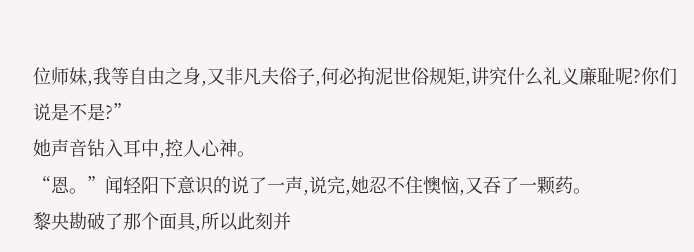位师妹,我等自由之身,又非凡夫俗子,何必拘泥世俗规矩,讲究什么礼义廉耻呢?你们说是不是?”
她声音钻入耳中,控人心神。
“恩。”闻轻阳下意识的说了一声,说完,她忍不住懊恼,又吞了一颗药。
黎央勘破了那个面具,所以此刻并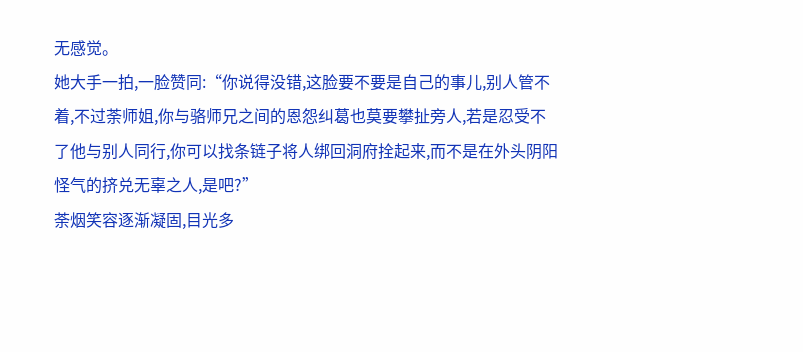无感觉。
她大手一拍,一脸赞同:“你说得没错,这脸要不要是自己的事儿,别人管不着,不过荼师姐,你与骆师兄之间的恩怨纠葛也莫要攀扯旁人,若是忍受不了他与别人同行,你可以找条链子将人绑回洞府拴起来,而不是在外头阴阳怪气的挤兑无辜之人,是吧?”
荼烟笑容逐渐凝固,目光多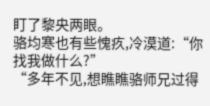盯了黎央两眼。
骆均寒也有些愧疚,冷漠道:“你找我做什么?”
“多年不见,想瞧瞧骆师兄过得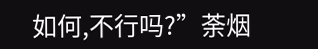如何,不行吗?”荼烟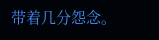带着几分怨念。